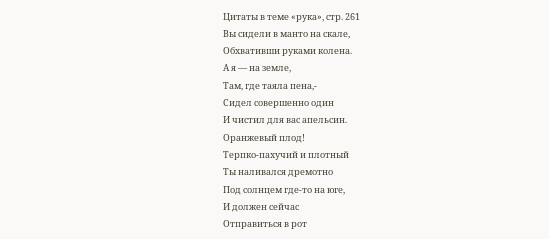Цитаты в теме «рука», стр. 261
Вы сидели в манто на скале,
Обхвативши руками колена.
А я — на земле,
Там, где таяла пена,-
Сидел совершенно один
И чистил для вас апельсин.
Оранжевый плод!
Терпко-пахучий и плотный
Ты наливался дремотно
Под солнцем где-то на юге,
И должен сейчас
Отправиться в рот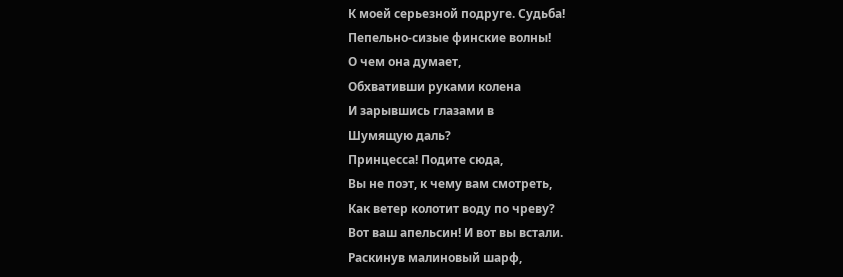К моей серьезной подруге. Судьба!
Пепельно-сизые финские волны!
О чем она думает,
Обхвативши руками колена
И зарывшись глазами в
Шумящую даль?
Принцесса! Подите сюда,
Вы не поэт, к чему вам смотреть,
Как ветер колотит воду по чреву?
Вот ваш апельсин! И вот вы встали.
Раскинув малиновый шарф,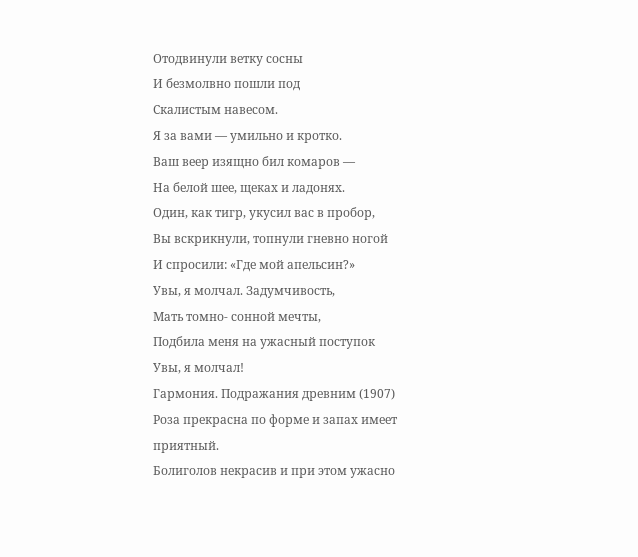Отодвинули ветку сосны
И безмолвно пошли под
Скалистым навесом.
Я за вами — умильно и кротко.
Ваш веер изящно бил комаров —
На белой шее, щеках и ладонях.
Один, как тигр, укусил вас в пробор,
Вы вскрикнули, топнули гневно ногой
И спросили: «Где мой апельсин?»
Увы, я молчал. Задумчивость,
Мать томно- сонной мечты,
Подбила меня на ужасный поступок
Увы, я молчал!
Гармония. Подражания древним (1907)
Роза прекрасна по форме и запах имеет приятный.
Болиголов некрасив и при этом ужасно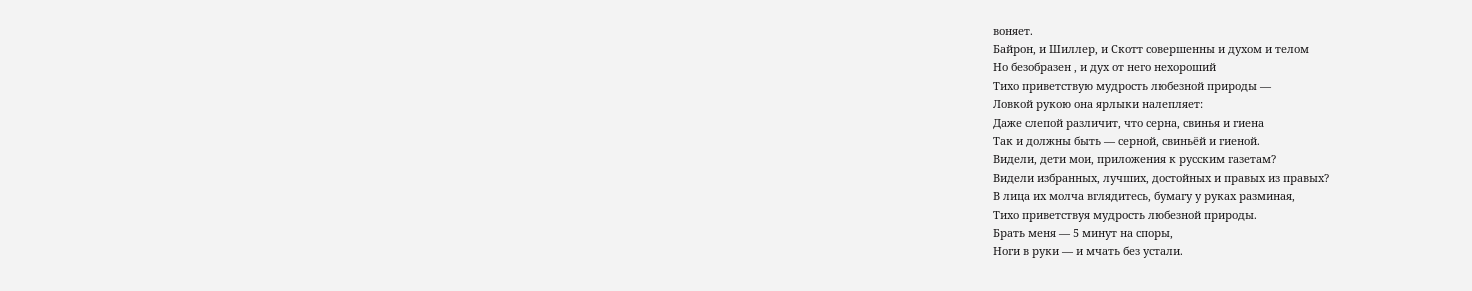воняет.
Байрон, и Шиллер, и Скотт совершенны и духом и телом
Но безобразен , и дух от него нехороший
Тихо приветствую мудрость любезной природы —
Ловкой рукою она ярлыки налепляет:
Даже слепой различит, что серна, свинья и гиена
Так и должны быть — серной, свиньёй и гиеной.
Видели, дети мои, приложения к русским газетам?
Видели избранных, лучших, достойных и правых из правых?
В лица их молча вглядитесь, бумагу у руках разминая,
Тихо приветствуя мудрость любезной природы.
Брать меня — 5 минут на споры,
Ноги в руки — и мчать без устали.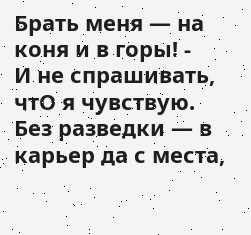Брать меня — на коня и в горы! -
И не спрашивать, чтО я чувствую.
Без разведки — в карьер да с места,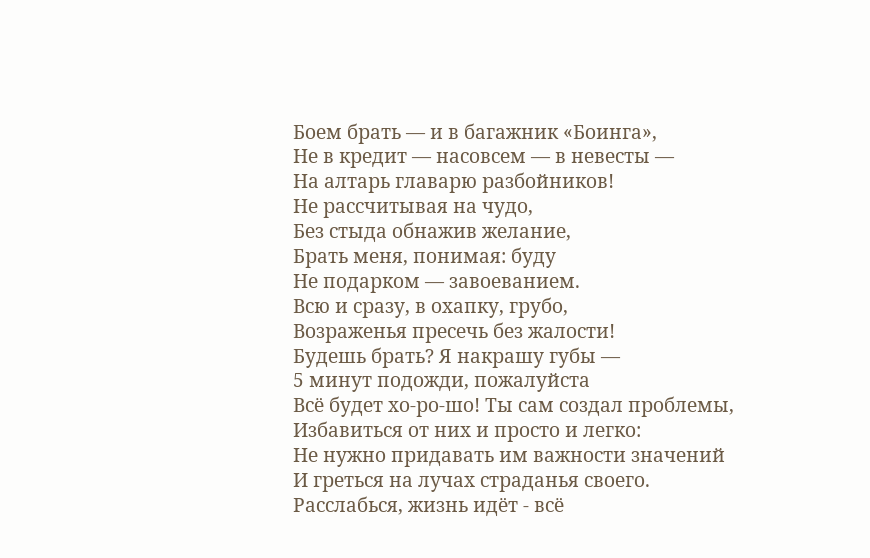Боем брать — и в багажник «Боинга»,
Не в кредит — насовсем — в невесты —
На алтарь главарю разбойников!
Не рассчитывая на чудо,
Без стыда обнажив желание,
Брать меня, понимая: буду
Не подарком — завоеванием.
Всю и сразу, в охапку, грубо,
Возраженья пресечь без жалости!
Будешь брать? Я накрашу губы —
5 минут подожди, пожалуйста
Всё будет хо-ро-шо! Ты сам создал проблемы,
Избавиться от них и просто и легко:
Не нужно придавать им важности значений
И греться на лучах страданья своего.
Расслабься, жизнь идёт - всё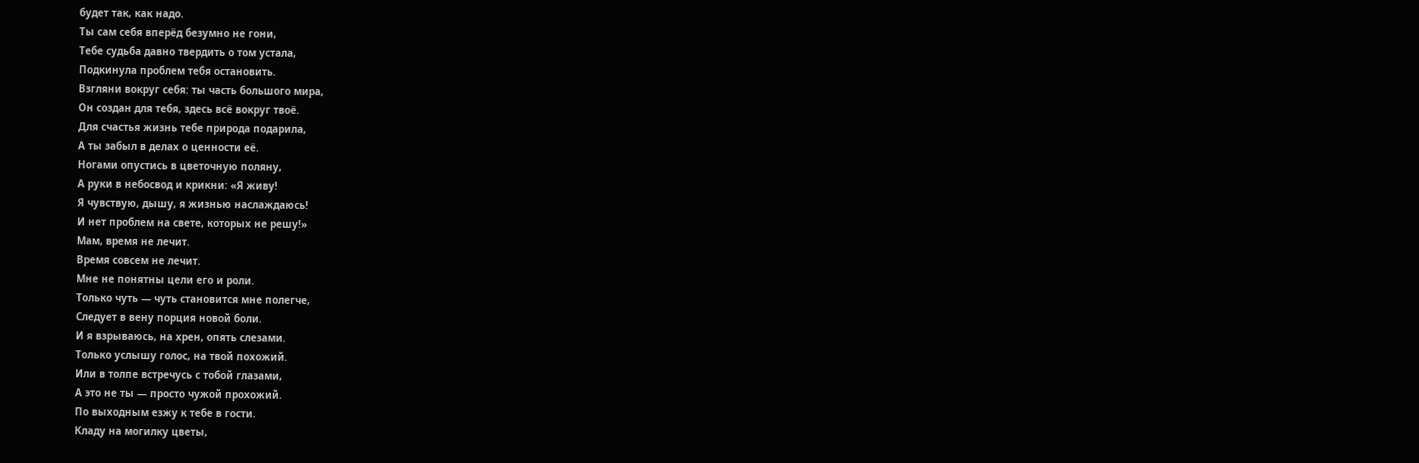будет так, как надо.
Ты сам себя вперёд безумно не гони,
Тебе судьба давно твердить о том устала,
Подкинула проблем тебя остановить.
Взгляни вокруг себя: ты часть большого мира,
Он создан для тебя, здесь всё вокруг твоё.
Для счастья жизнь тебе природа подарила,
А ты забыл в делах о ценности её.
Ногами опустись в цветочную поляну,
А руки в небосвод и крикни: «Я живу!
Я чувствую, дышу, я жизнью наслаждаюсь!
И нет проблем на свете, которых не решу!»
Мам, время не лечит.
Время совсем не лечит.
Мне не понятны цели его и роли.
Только чуть — чуть становится мне полегче,
Следует в вену порция новой боли.
И я взрываюсь, на хрен, опять слезами.
Только услышу голос, на твой похожий.
Или в толпе встречусь с тобой глазами,
А это не ты — просто чужой прохожий.
По выходным езжу к тебе в гости.
Кладу на могилку цветы,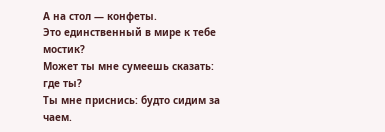А на стол — конфеты.
Это единственный в мире к тебе мостик?
Может ты мне сумеешь сказать: где ты?
Ты мне приснись: будто сидим за чаем.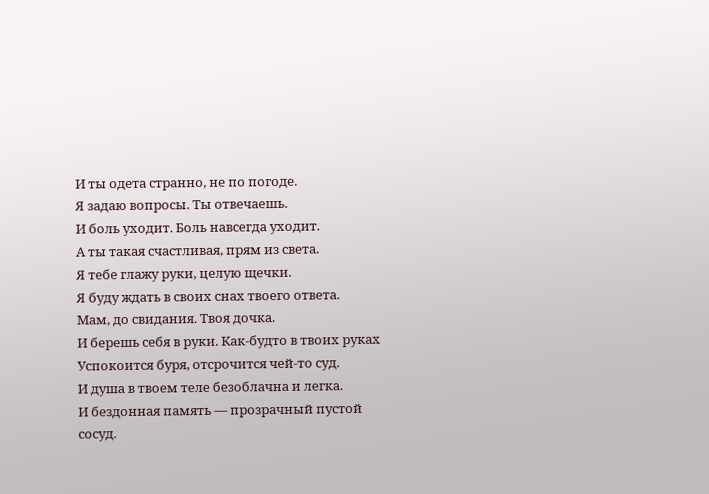И ты одета странно, не по погоде.
Я задаю вопросы. Ты отвечаешь.
И боль уходит. Боль навсегда уходит.
А ты такая счастливая, прям из света.
Я тебе глажу руки, целую щечки.
Я буду ждать в своих снах твоего ответа.
Мам, до свидания. Твоя дочка.
И берешь себя в руки. Как-будто в твоих руках
Успокоится буря, отсрочится чей-то суд.
И душа в твоем теле безоблачна и легка.
И бездонная память — прозрачный пустой сосуд.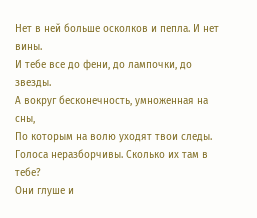Нет в ней больше осколков и пепла. И нет вины.
И тебе все до фени, до лампочки, до звезды.
А вокруг бесконечность, умноженная на сны,
По которым на волю уходят твои следы.
Голоса неразборчивы. Сколько их там в тебе?
Они глуше и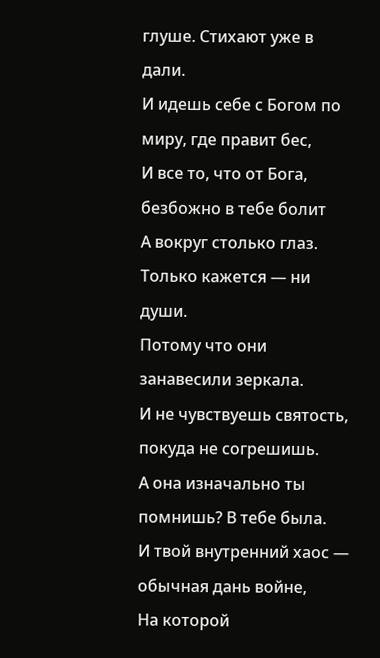глуше. Стихают уже в дали.
И идешь себе с Богом по миру, где правит бес,
И все то, что от Бога, безбожно в тебе болит
А вокруг столько глаз. Только кажется — ни души.
Потому что они занавесили зеркала.
И не чувствуешь святость, покуда не согрешишь.
А она изначально ты помнишь? В тебе была.
И твой внутренний хаос — обычная дань войне,
На которой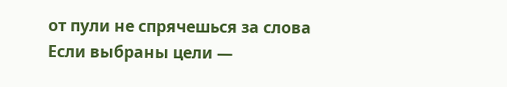от пули не спрячешься за слова
Если выбраны цели —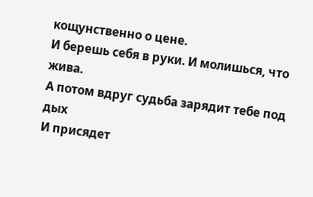кощунственно о цене.
И берешь себя в руки. И молишься, что жива.
А потом вдруг судьба зарядит тебе под дых
И присядет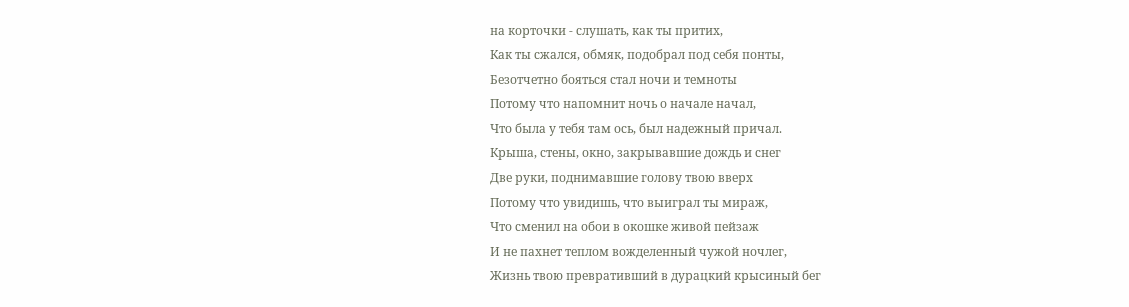на корточки - слушать, как ты притих,
Как ты сжался, обмяк, подобрал под себя понты,
Безотчетно бояться стал ночи и темноты
Потому что напомнит ночь о начале начал,
Что была у тебя там ось, был надежный причал.
Крыша, стены, окно, закрывавшие дождь и снег
Две руки, поднимавшие голову твою вверх
Потому что увидишь, что выиграл ты мираж,
Что сменил на обои в окошке живой пейзаж
И не пахнет теплом вожделенный чужой ночлег,
Жизнь твою превративший в дурацкий крысиный бег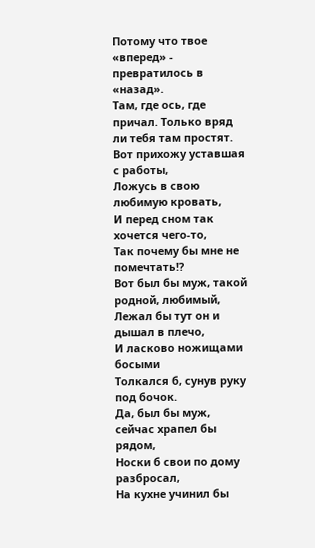Потому что твое «вперед» - превратилось в «назад».
Там, где ось, где причал. Только вряд ли тебя там простят.
Вот прихожу уставшая с работы,
Ложусь в свою любимую кровать,
И перед сном так хочется чего-то,
Так почему бы мне не помечтать!?
Вот был бы муж, такой родной, любимый,
Лежал бы тут он и дышал в плечо,
И ласково ножищами босыми
Толкался б, сунув руку под бочок.
Да, был бы муж, сейчас храпел бы рядом,
Носки б свои по дому разбросал,
На кухне учинил бы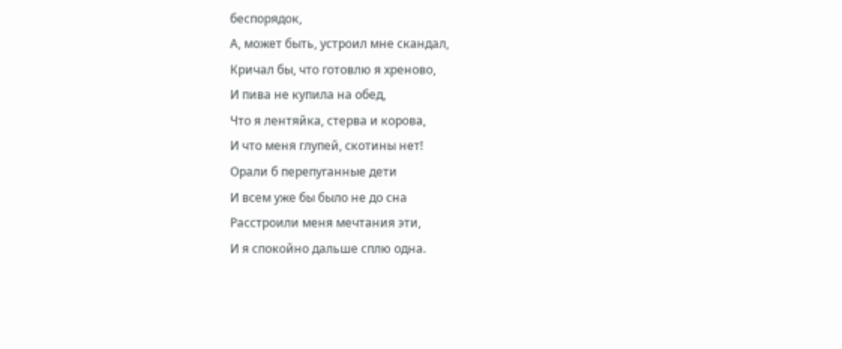беспорядок,
А, может быть, устроил мне скандал,
Кричал бы, что готовлю я хреново,
И пива не купила на обед,
Что я лентяйка, стерва и корова,
И что меня глупей, скотины нет!
Орали б перепуганные дети
И всем уже бы было не до сна
Расстроили меня мечтания эти,
И я спокойно дальше сплю одна.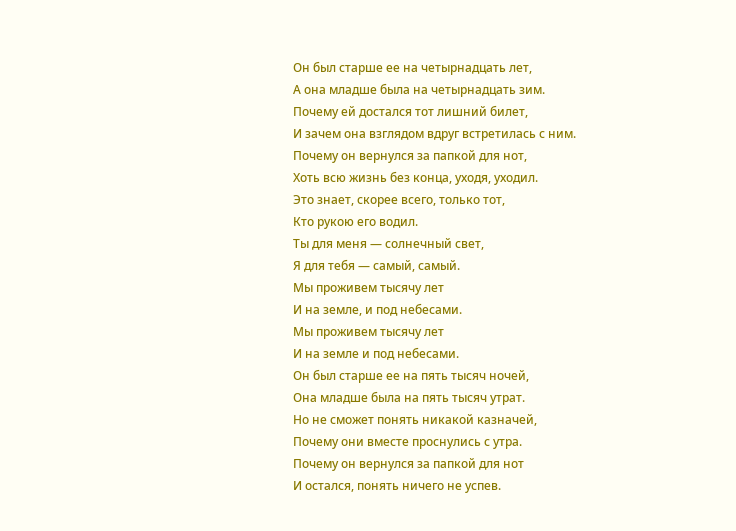Он был старше ее на четырнадцать лет,
А она младше была на четырнадцать зим.
Почему ей достался тот лишний билет,
И зачем она взглядом вдруг встретилась с ним.
Почему он вернулся за папкой для нот,
Хоть всю жизнь без конца, уходя, уходил.
Это знает, скорее всего, только тот,
Кто рукою его водил.
Ты для меня — солнечный свет,
Я для тебя — самый, самый.
Мы проживем тысячу лет
И на земле, и под небесами.
Мы проживем тысячу лет
И на земле и под небесами.
Он был старше ее на пять тысяч ночей,
Она младше была на пять тысяч утрат.
Но не сможет понять никакой казначей,
Почему они вместе проснулись с утра.
Почему он вернулся за папкой для нот
И остался, понять ничего не успев.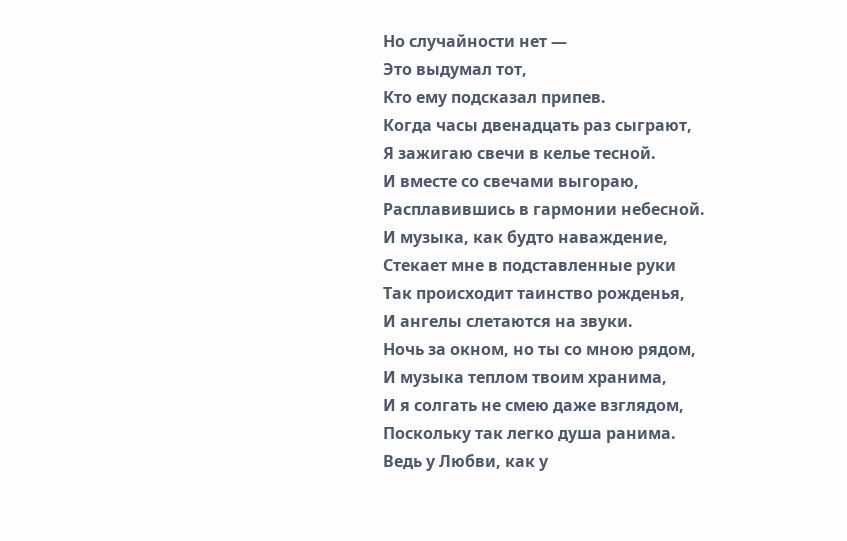Но случайности нет —
Это выдумал тот,
Кто ему подсказал припев.
Когда часы двенадцать раз сыграют,
Я зажигаю свечи в келье тесной.
И вместе со свечами выгораю,
Расплавившись в гармонии небесной.
И музыка, как будто наваждение,
Стекает мне в подставленные руки
Так происходит таинство рожденья,
И ангелы слетаются на звуки.
Ночь за окном, но ты со мною рядом,
И музыка теплом твоим хранима,
И я солгать не смею даже взглядом,
Поскольку так легко душа ранима.
Ведь у Любви, как у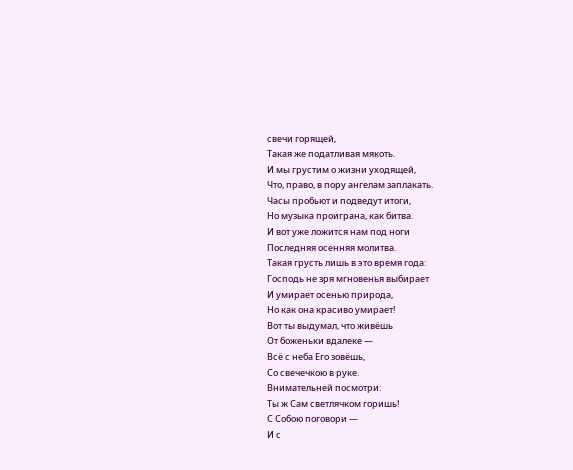свечи горящей,
Такая же податливая мякоть.
И мы грустим о жизни уходящей,
Что, право, в пору ангелам заплакать.
Часы пробьют и подведут итоги,
Но музыка проиграна, как битва.
И вот уже ложится нам под ноги
Последняя осенняя молитва.
Такая грусть лишь в это время года:
Господь не зря мгновенья выбирает
И умирает осенью природа,
Но как она красиво умирает!
Вот ты выдумал, что живёшь
От боженьки вдалеке —
Всё с неба Его зовёшь,
Со свечечкою в руке.
Внимательней посмотри:
Ты ж Сам светлячком горишь!
С Собою поговори —
И с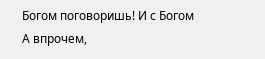Богом поговоришь! И с Богом
А впрочем,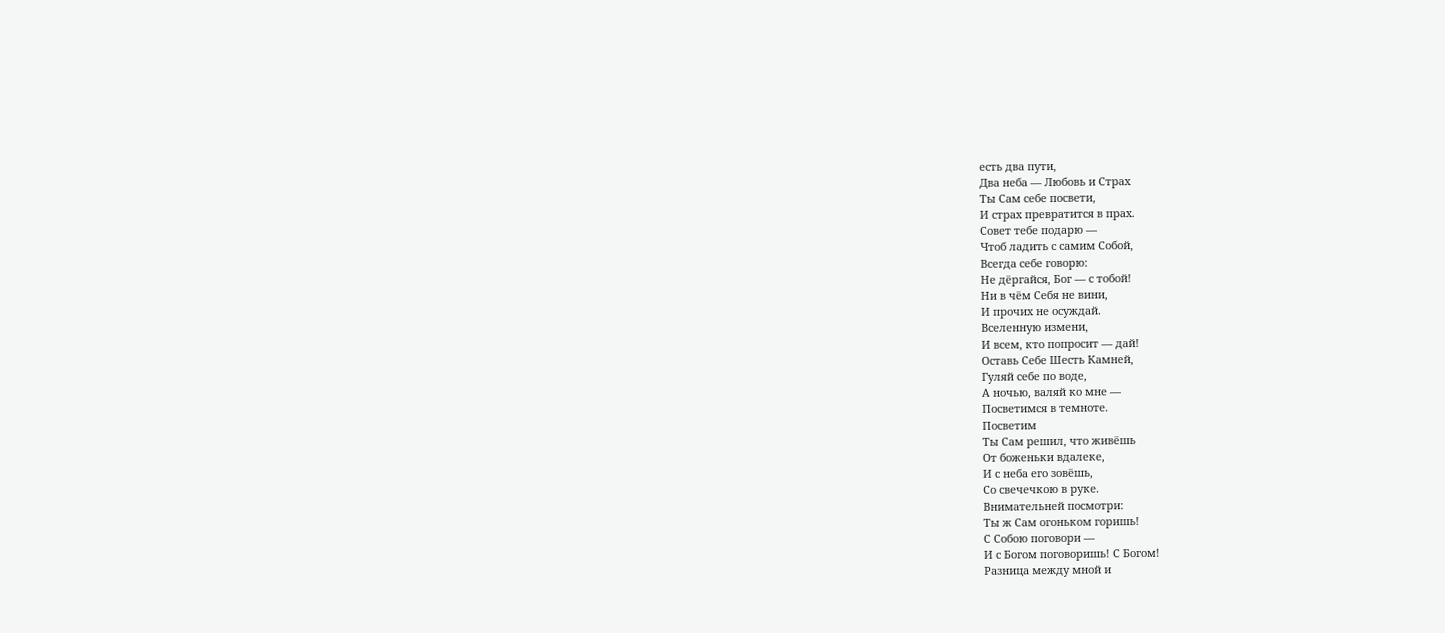есть два пути,
Два неба — Любовь и Страх
Ты Сам себе посвети,
И страх превратится в прах.
Совет тебе подарю —
Чтоб ладить с самим Собой,
Всегда себе говорю:
Не дёргайся, Бог — с тобой!
Ни в чём Себя не вини,
И прочих не осуждай.
Вселенную измени,
И всем, кто попросит — дай!
Оставь Себе Шесть Камней,
Гуляй себе по воде,
А ночью, валяй ко мне —
Посветимся в темноте.
Посветим
Ты Сам решил, что живёшь
От боженьки вдалеке,
И с неба его зовёшь,
Со свечечкою в руке.
Внимательней посмотри:
Ты ж Сам огоньком горишь!
С Собою поговори —
И с Богом поговоришь! С Богом!
Разница между мной и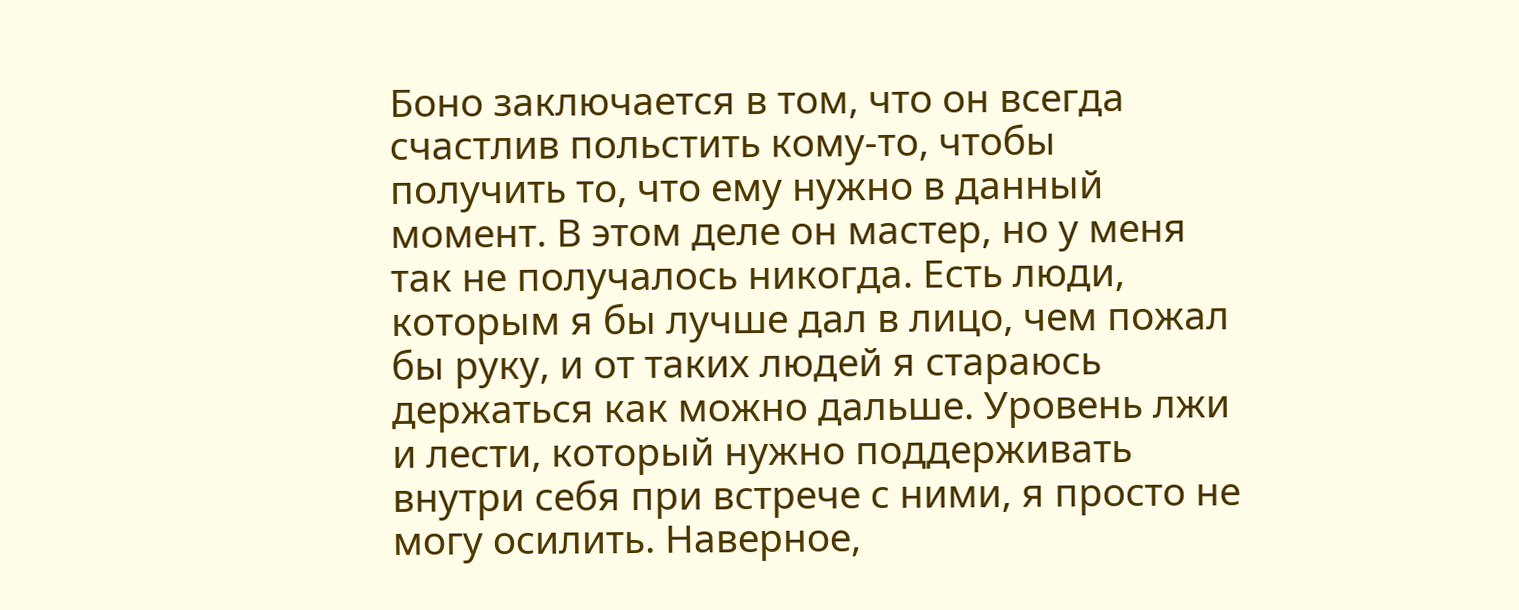Боно заключается в том, что он всегда счастлив польстить кому-то, чтобы получить то, что ему нужно в данный момент. В этом деле он мастер, но у меня так не получалось никогда. Есть люди, которым я бы лучше дал в лицо, чем пожал бы руку, и от таких людей я стараюсь держаться как можно дальше. Уровень лжи и лести, который нужно поддерживать внутри себя при встрече с ними, я просто не могу осилить. Наверное,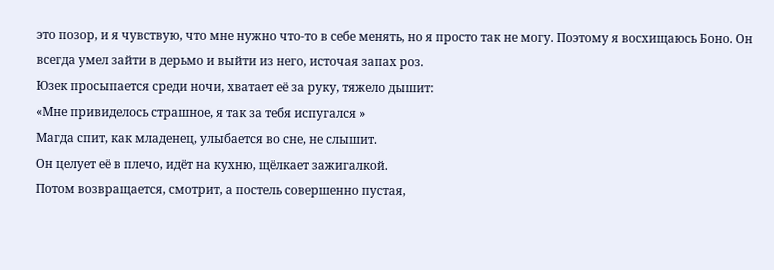это позор, и я чувствую, что мне нужно что-то в себе менять, но я просто так не могу. Поэтому я восхищаюсь Боно. Он всегда умел зайти в дерьмо и выйти из него, источая запах роз.
Юзек просыпается среди ночи, хватает её за руку, тяжело дышит:
«Мне привиделось страшное, я так за тебя испугался »
Магда спит, как младенец, улыбается во сне, не слышит.
Он целует её в плечо, идёт на кухню, щёлкает зажигалкой.
Потом возвращается, смотрит, а постель совершенно пустая,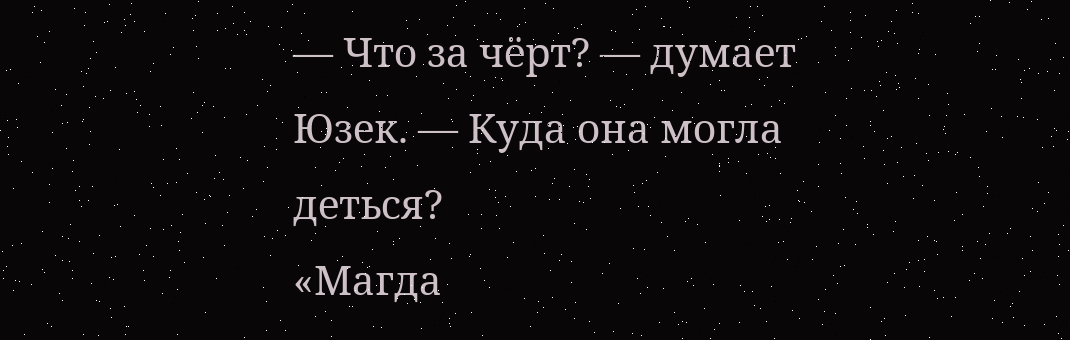— Что за чёрт? — думает Юзек. — Куда она могла деться?
«Магда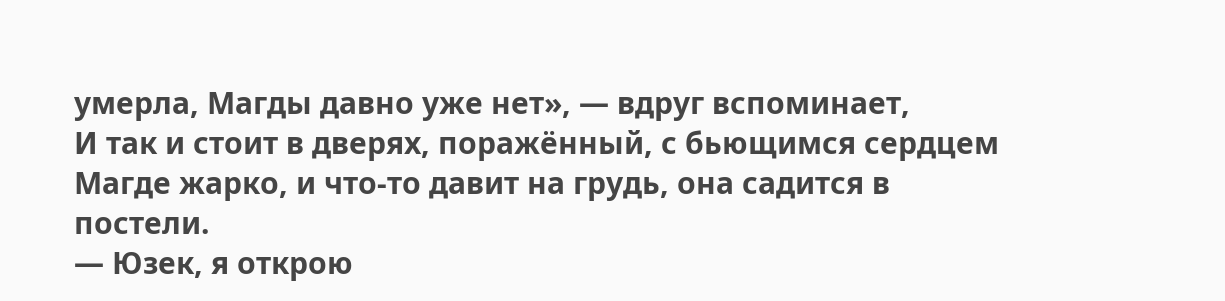умерла, Магды давно уже нет», — вдруг вспоминает,
И так и стоит в дверях, поражённый, с бьющимся сердцем
Магде жарко, и что-то давит на грудь, она садится в постели.
— Юзек, я открою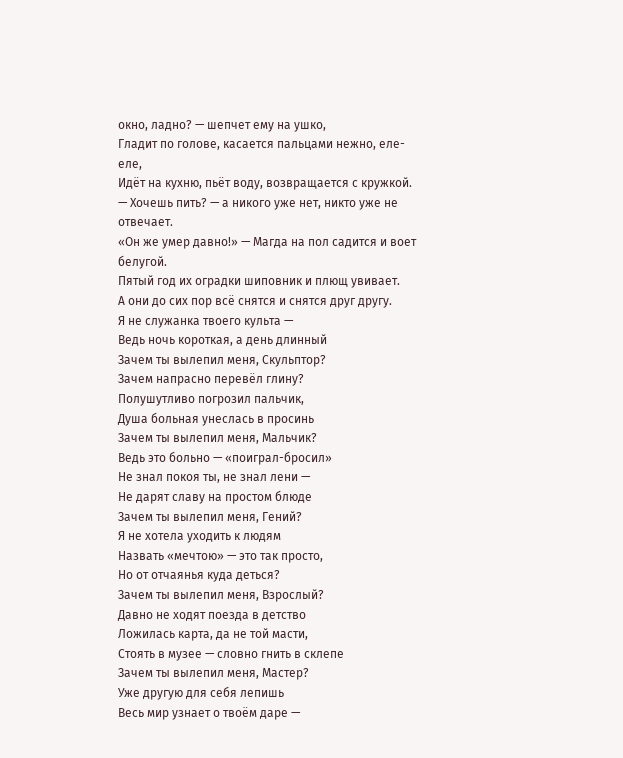окно, ладно? — шепчет ему на ушко,
Гладит по голове, касается пальцами нежно, еле-еле,
Идёт на кухню, пьёт воду, возвращается с кружкой.
— Хочешь пить? — а никого уже нет, никто уже не отвечает.
«Он же умер давно!» — Магда на пол садится и воет белугой.
Пятый год их оградки шиповник и плющ увивает.
А они до сих пор всё снятся и снятся друг другу.
Я не служанка твоего культа —
Ведь ночь короткая, а день длинный
Зачем ты вылепил меня, Cкульптор?
Зачем напрасно перевёл глину?
Полушутливо погрозил пальчик,
Душа больная унеслась в просинь
Зачем ты вылепил меня, Mальчик?
Ведь это больно — «поиграл-бросил»
Не знал покоя ты, не знал лени —
Не дарят славу на простом блюде
Зачем ты вылепил меня, Гений?
Я не хотела уходить к людям
Назвать «мечтою» — это так просто,
Но от отчаянья куда деться?
Зачем ты вылепил меня, Взрослый?
Давно не ходят поезда в детство
Ложилась карта, да не той масти,
Стоять в музее — словно гнить в склепе
Зачем ты вылепил меня, Мастер?
Уже другую для себя лепишь
Весь мир узнает о твоём даре —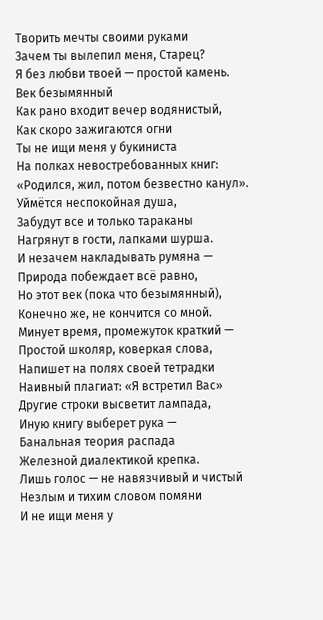Творить мечты своими руками
Зачем ты вылепил меня, Cтарец?
Я без любви твоей — простой камень.
Век безымянный
Как рано входит вечер водянистый,
Как скоро зажигаются огни
Ты не ищи меня у букинистa
На полках невостребованных книг:
«Родился, жил, потом безвестно канул».
Уймётся неспокойная душа,
Забудут все и только тараканы
Нагрянут в гости, лапками шурша.
И незачем накладывать румяна —
Природа побеждает всё равно,
Но этот век (пока что безымянный),
Конечно же, не кончится со мной.
Минует время, промежуток краткий —
Простой школяр, коверкая слова,
Напишет на полях своей тетрадки
Наивный плагиат: «Я встретил Вас»
Другие строки высветит лампада,
Иную книгу выберет рука —
Банальная теория распада
Железной диалектикой крепка.
Лишь голос — не навязчивый и чистый
Незлым и тихим словом помяни
И не ищи меня у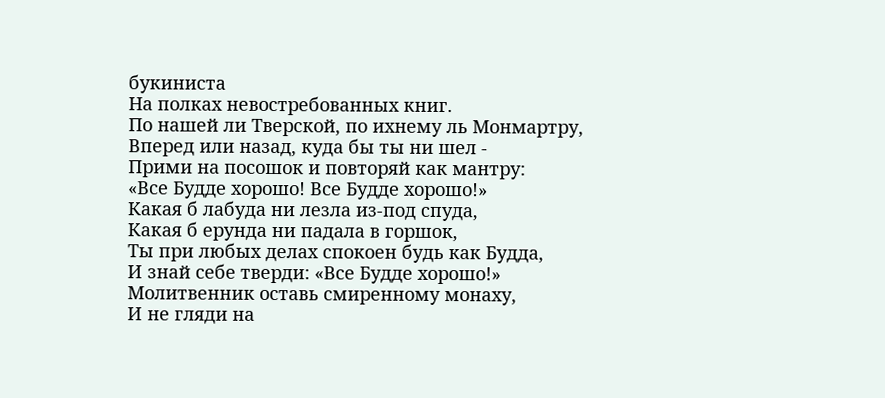букинистa
На полках невостребованных книг.
По нашей ли Тверской, по ихнему ль Монмартру,
Вперед или назад, куда бы ты ни шел -
Прими на посошок и повторяй как мантру:
«Все Будде хорошо! Все Будде хорошо!»
Какая б лабуда ни лезла из-под спуда,
Какая б ерунда ни падала в горшок,
Ты при любых делах спокоен будь как Будда,
И знай себе тверди: «Все Будде хорошо!»
Молитвенник оставь смиренному монаху,
И не гляди на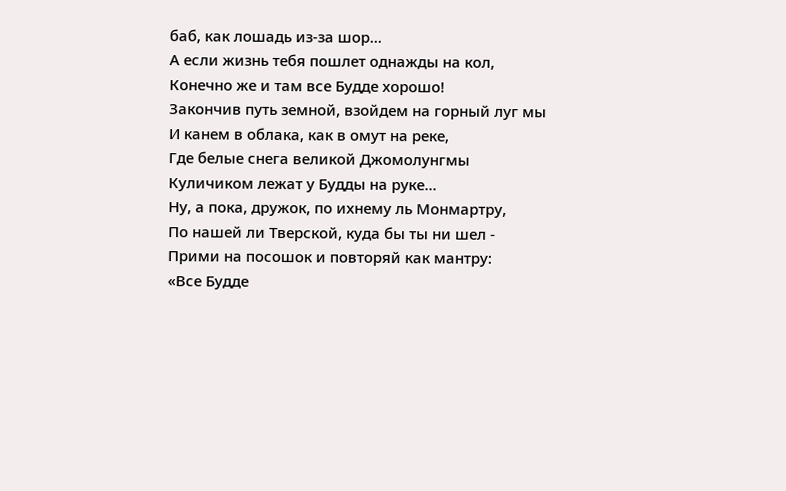баб, как лошадь из-за шор...
А если жизнь тебя пошлет однажды на кол,
Конечно же и там все Будде хорошо!
Закончив путь земной, взойдем на горный луг мы
И канем в облака, как в омут на реке,
Где белые снега великой Джомолунгмы
Куличиком лежат у Будды на руке...
Ну, а пока, дружок, по ихнему ль Монмартру,
По нашей ли Тверской, куда бы ты ни шел -
Прими на посошок и повторяй как мантру:
«Все Будде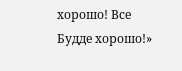хорошо! Все Будде хорошо!»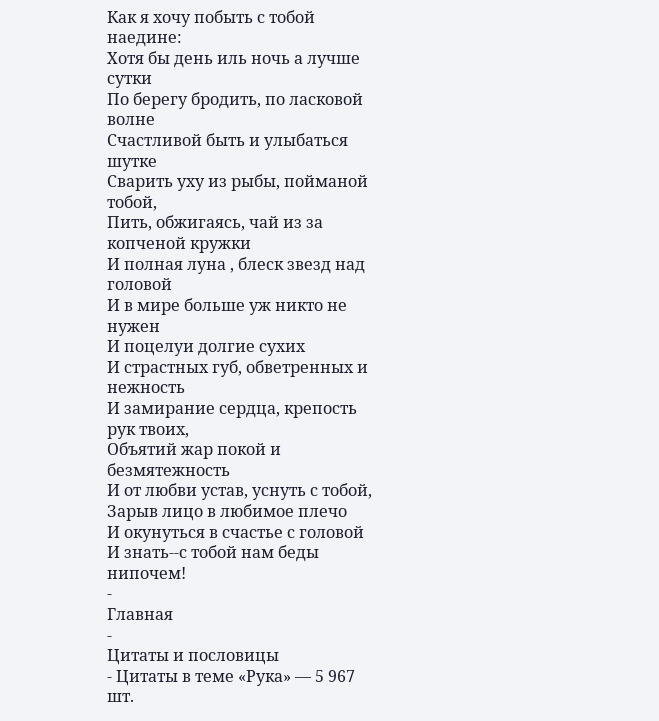Как я хочу побыть с тобой наедине:
Хотя бы день иль ночь а лучше сутки
По берегу бродить, по ласковой волне
Счастливой быть и улыбаться шутке
Сварить уху из рыбы, пойманой тобой,
Пить, обжигаясь, чай из за копченой кружки
И полная луна , блеск звезд над головой
И в мире больше уж никто не нужен
И поцелуи долгие сухих
И страстных губ, обветренных и нежность
И замирание сердца, крепость рук твоих,
Объятий жар покой и безмятежность
И от любви устав, уснуть с тобой,
Зарыв лицо в любимое плечо
И окунуться в счастье с головой
И знать--с тобой нам беды нипочем!
-
Главная
-
Цитаты и пословицы
- Цитаты в теме «Рука» — 5 967 шт.